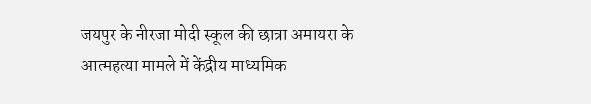जयपुर के नीरजा मोदी स्कूल की छात्रा अमायरा के आत्महत्या मामले में केंद्रीय माध्यमिक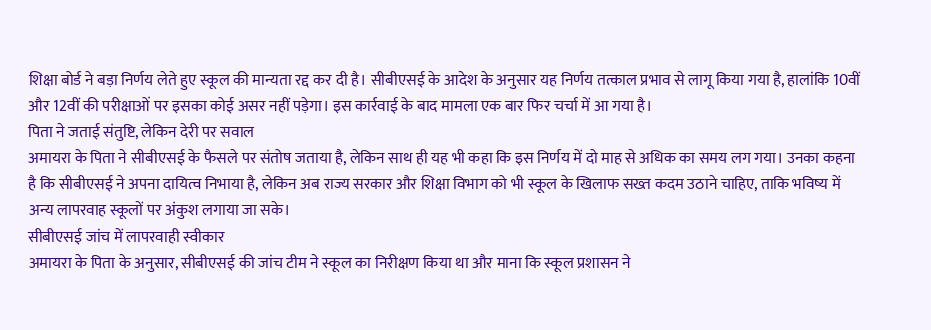शिक्षा बोर्ड ने बड़ा निर्णय लेते हुए स्कूल की मान्यता रद्द कर दी है। सीबीएसई के आदेश के अनुसार यह निर्णय तत्काल प्रभाव से लागू किया गया है, हालांकि 10वीं और 12वीं की परीक्षाओं पर इसका कोई असर नहीं पड़ेगा। इस कार्रवाई के बाद मामला एक बार फिर चर्चा में आ गया है।
पिता ने जताई संतुष्टि, लेकिन देरी पर सवाल
अमायरा के पिता ने सीबीएसई के फैसले पर संतोष जताया है, लेकिन साथ ही यह भी कहा कि इस निर्णय में दो माह से अधिक का समय लग गया। उनका कहना है कि सीबीएसई ने अपना दायित्व निभाया है, लेकिन अब राज्य सरकार और शिक्षा विभाग को भी स्कूल के खिलाफ सख्त कदम उठाने चाहिए, ताकि भविष्य में अन्य लापरवाह स्कूलों पर अंकुश लगाया जा सके।
सीबीएसई जांच में लापरवाही स्वीकार
अमायरा के पिता के अनुसार, सीबीएसई की जांच टीम ने स्कूल का निरीक्षण किया था और माना कि स्कूल प्रशासन ने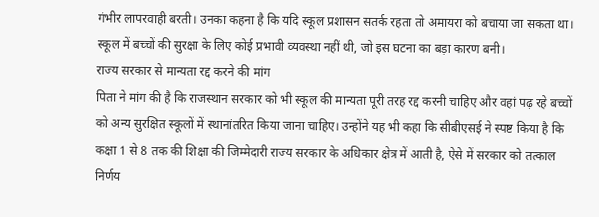गंभीर लापरवाही बरती। उनका कहना है कि यदि स्कूल प्रशासन सतर्क रहता तो अमायरा को बचाया जा सकता था। स्कूल में बच्चों की सुरक्षा के लिए कोई प्रभावी व्यवस्था नहीं थी, जो इस घटना का बड़ा कारण बनी।
राज्य सरकार से मान्यता रद्द करने की मांग
पिता ने मांग की है कि राजस्थान सरकार को भी स्कूल की मान्यता पूरी तरह रद्द करनी चाहिए और वहां पढ़ रहे बच्चों को अन्य सुरक्षित स्कूलों में स्थानांतरित किया जाना चाहिए। उन्होंने यह भी कहा कि सीबीएसई ने स्पष्ट किया है कि कक्षा 1 से 8 तक की शिक्षा की जिम्मेदारी राज्य सरकार के अधिकार क्षेत्र में आती है, ऐसे में सरकार को तत्काल निर्णय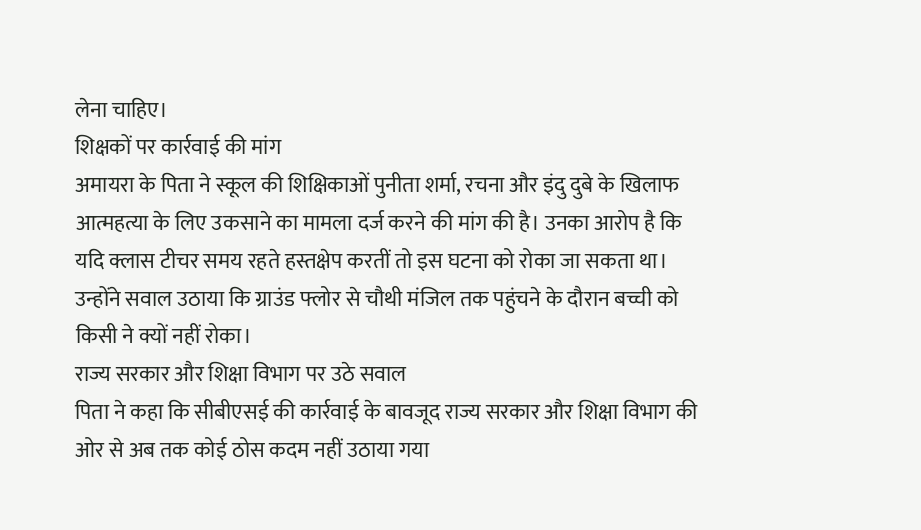लेना चाहिए।
शिक्षकों पर कार्रवाई की मांग
अमायरा के पिता ने स्कूल की शिक्षिकाओं पुनीता शर्मा, रचना और इंदु दुबे के खिलाफ आत्महत्या के लिए उकसाने का मामला दर्ज करने की मांग की है। उनका आरोप है कि यदि क्लास टीचर समय रहते हस्तक्षेप करतीं तो इस घटना को रोका जा सकता था। उन्होंने सवाल उठाया कि ग्राउंड फ्लोर से चौथी मंजिल तक पहुंचने के दौरान बच्ची को किसी ने क्यों नहीं रोका।
राज्य सरकार और शिक्षा विभाग पर उठे सवाल
पिता ने कहा कि सीबीएसई की कार्रवाई के बावजूद राज्य सरकार और शिक्षा विभाग की ओर से अब तक कोई ठोस कदम नहीं उठाया गया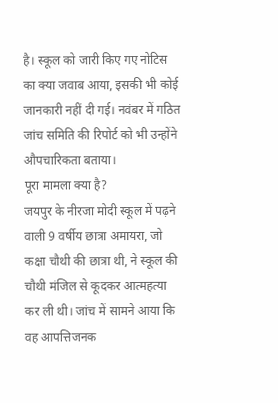है। स्कूल को जारी किए गए नोटिस का क्या जवाब आया, इसकी भी कोई जानकारी नहीं दी गई। नवंबर में गठित जांच समिति की रिपोर्ट को भी उन्होंने औपचारिकता बताया।
पूरा मामला क्या है?
जयपुर के नीरजा मोदी स्कूल में पढ़ने वाली 9 वर्षीय छात्रा अमायरा, जो कक्षा चौथी की छात्रा थी, ने स्कूल की चौथी मंजिल से कूदकर आत्महत्या कर ली थी। जांच में सामने आया कि वह आपत्तिजनक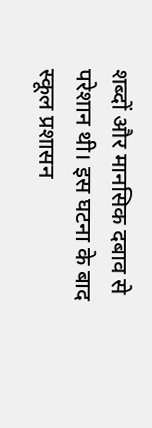शब्दों और मानसिक दबाव से परेशान थी। इस घटना के बाद स्कूल प्रशासन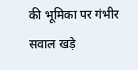की भूमिका पर गंभीर सवाल खड़े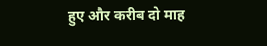हुए और करीब दो माह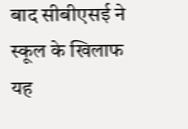बाद सीबीएसई ने स्कूल के खिलाफ यह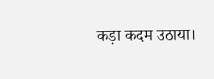कड़ा कदम उठाया।